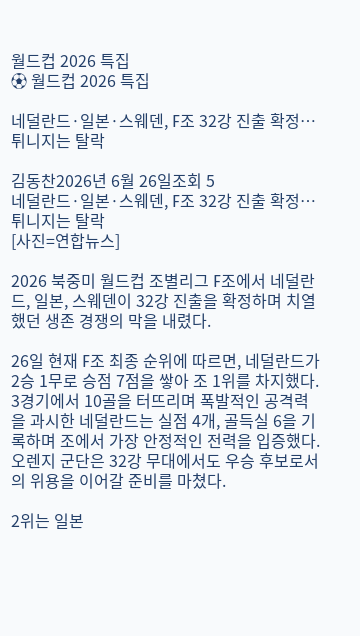월드컵 2026 특집
⚽ 월드컵 2026 특집

네덜란드·일본·스웨덴, F조 32강 진출 확정…튀니지는 탈락

김동찬2026년 6월 26일조회 5
네덜란드·일본·스웨덴, F조 32강 진출 확정…튀니지는 탈락
[사진=연합뉴스]

2026 북중미 월드컵 조별리그 F조에서 네덜란드, 일본, 스웨덴이 32강 진출을 확정하며 치열했던 생존 경쟁의 막을 내렸다.

26일 현재 F조 최종 순위에 따르면, 네덜란드가 2승 1무로 승점 7점을 쌓아 조 1위를 차지했다. 3경기에서 10골을 터뜨리며 폭발적인 공격력을 과시한 네덜란드는 실점 4개, 골득실 6을 기록하며 조에서 가장 안정적인 전력을 입증했다. 오렌지 군단은 32강 무대에서도 우승 후보로서의 위용을 이어갈 준비를 마쳤다.

2위는 일본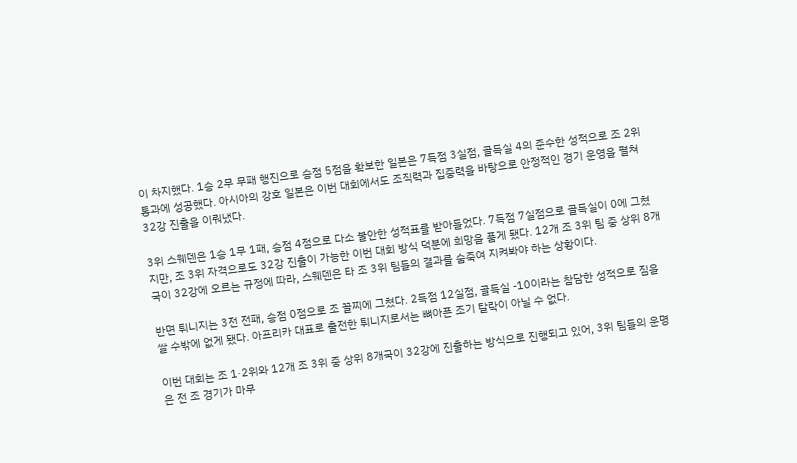이 차지했다. 1승 2무 무패 행진으로 승점 5점을 확보한 일본은 7득점 3실점, 골득실 4의 준수한 성적으로 조 2위 통과에 성공했다. 아시아의 강호 일본은 이번 대회에서도 조직력과 집중력을 바탕으로 안정적인 경기 운영을 펼쳐 32강 진출을 이뤄냈다.

3위 스웨덴은 1승 1무 1패, 승점 4점으로 다소 불안한 성적표를 받아들었다. 7득점 7실점으로 골득실이 0에 그쳤지만, 조 3위 자격으로도 32강 진출이 가능한 이번 대회 방식 덕분에 희망을 품게 됐다. 12개 조 3위 팀 중 상위 8개국이 32강에 오르는 규정에 따라, 스웨덴은 타 조 3위 팀들의 결과를 숨죽여 지켜봐야 하는 상황이다.

반면 튀니지는 3전 전패, 승점 0점으로 조 꼴찌에 그쳤다. 2득점 12실점, 골득실 -10이라는 참담한 성적으로 짐을 쌀 수밖에 없게 됐다. 아프리카 대표로 출전한 튀니지로서는 뼈아픈 조기 탈락이 아닐 수 없다.

이번 대회는 조 1·2위와 12개 조 3위 중 상위 8개국이 32강에 진출하는 방식으로 진행되고 있어, 3위 팀들의 운명은 전 조 경기가 마무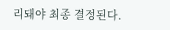리돼야 최종 결정된다.